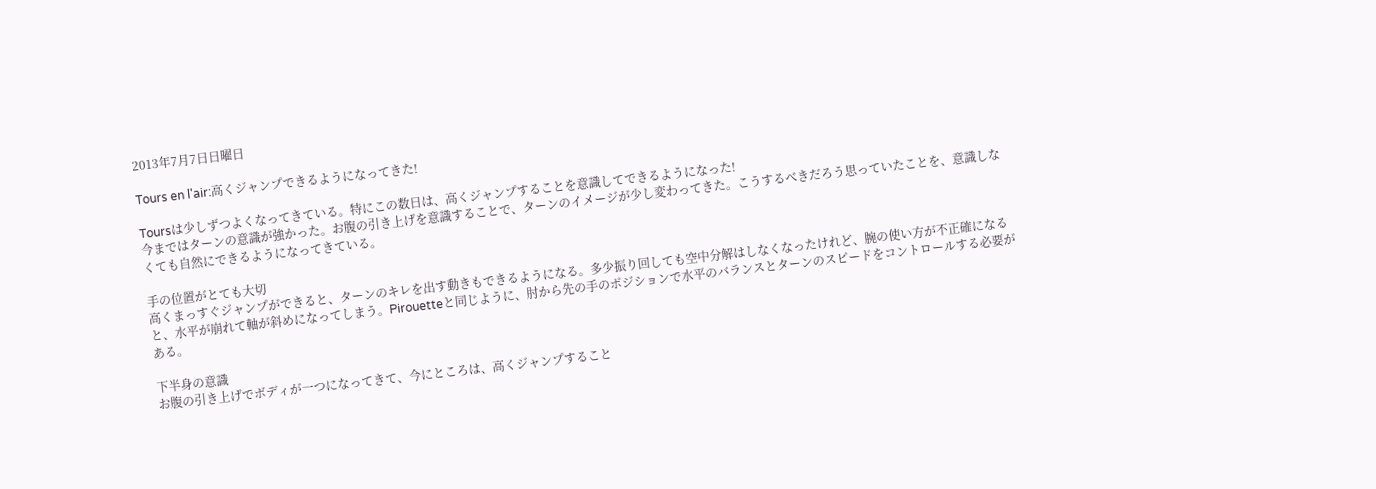2013年7月7日日曜日

Tours en l'air:高くジャンプできるようになってきた!

Toursは少しずつよくなってきている。特にこの数日は、高くジャンプすることを意識してできるようになった!
今まではターンの意識が強かった。お腹の引き上げを意識することで、ターンのイメージが少し変わってきた。こうするべきだろう思っていたことを、意識しなくても自然にできるようになってきている。

手の位置がとても大切
高くまっすぐジャンプができると、ターンのキレを出す動きもできるようになる。多少振り回しても空中分解はしなくなったけれど、腕の使い方が不正確になると、水平が崩れて軸が斜めになってしまう。Pirouetteと同じように、肘から先の手のポジションで水平のバランスとターンのスピードをコントロールする必要がある。

下半身の意識
お腹の引き上げでボディが一つになってきて、今にところは、高くジャンプすること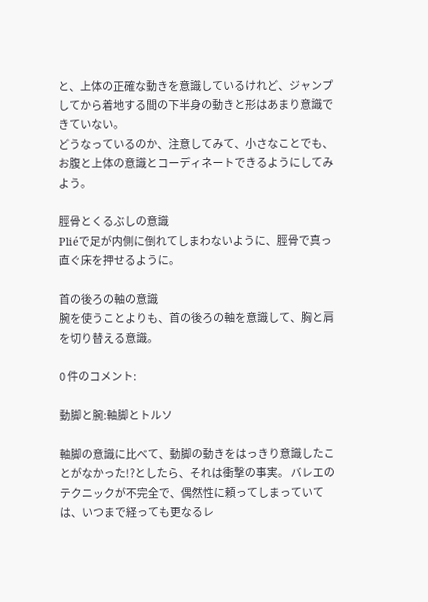と、上体の正確な動きを意識しているけれど、ジャンプしてから着地する間の下半身の動きと形はあまり意識できていない。
どうなっているのか、注意してみて、小さなことでも、お腹と上体の意識とコーディネートできるようにしてみよう。

脛骨とくるぶしの意識
Pliéで足が内側に倒れてしまわないように、脛骨で真っ直ぐ床を押せるように。

首の後ろの軸の意識
腕を使うことよりも、首の後ろの軸を意識して、胸と肩を切り替える意識。

0 件のコメント:

動脚と腕:軸脚とトルソ

軸脚の意識に比べて、動脚の動きをはっきり意識したことがなかった!?としたら、それは衝撃の事実。 バレエのテクニックが不完全で、偶然性に頼ってしまっていては、いつまで経っても更なるレ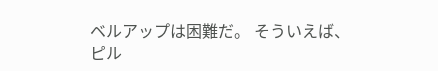ベルアップは困難だ。 そういえば、ピル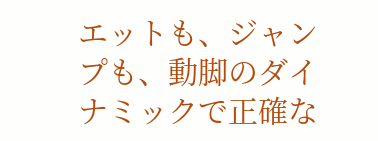エットも、ジャンプも、動脚のダイナミックで正確な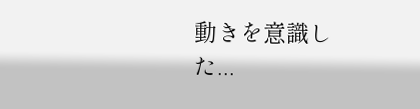動きを意識した...